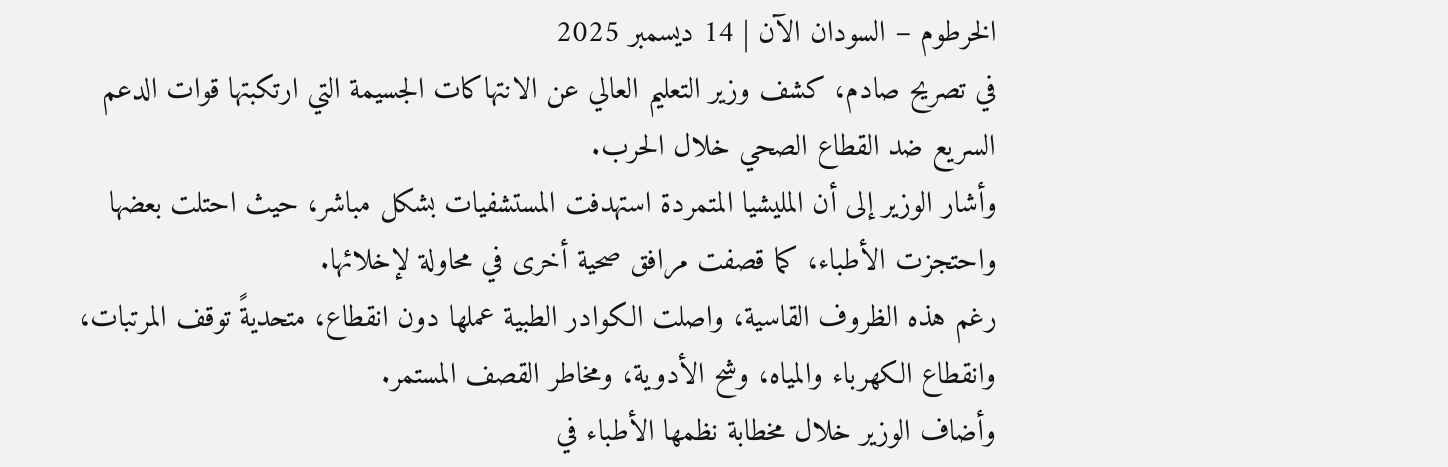الخرطوم – السودان الآن | 14 ديسمبر 2025
في تصريح صادم، كشف وزير التعليم العالي عن الانتهاكات الجسيمة التي ارتكبتها قوات الدعم السريع ضد القطاع الصحي خلال الحرب.
وأشار الوزير إلى أن المليشيا المتمردة استهدفت المستشفيات بشكل مباشر، حيث احتلت بعضها واحتجزت الأطباء، كما قصفت مرافق صحية أخرى في محاولة لإخلائها.
رغم هذه الظروف القاسية، واصلت الكوادر الطبية عملها دون انقطاع، متحديةً توقف المرتبات، وانقطاع الكهرباء والمياه، وشح الأدوية، ومخاطر القصف المستمر.
وأضاف الوزير خلال مخطابة نظمها الأطباء في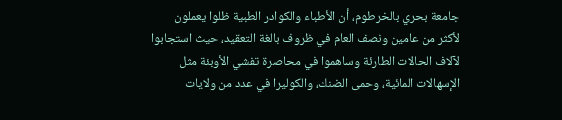جامعة بحري بالخرطوم، أن الأطباء والكوادر الطبية ظلوا يعملون لأكثر من عامين ونصف العام في ظروف بالغة التعقيد، حيث استجابوا لآلاف الحالات الطارئة وساهموا في محاصرة تفشي الأوبئة مثل الإسهالات المائية، وحمى الضنك، والكوليرا في عدد من ولايات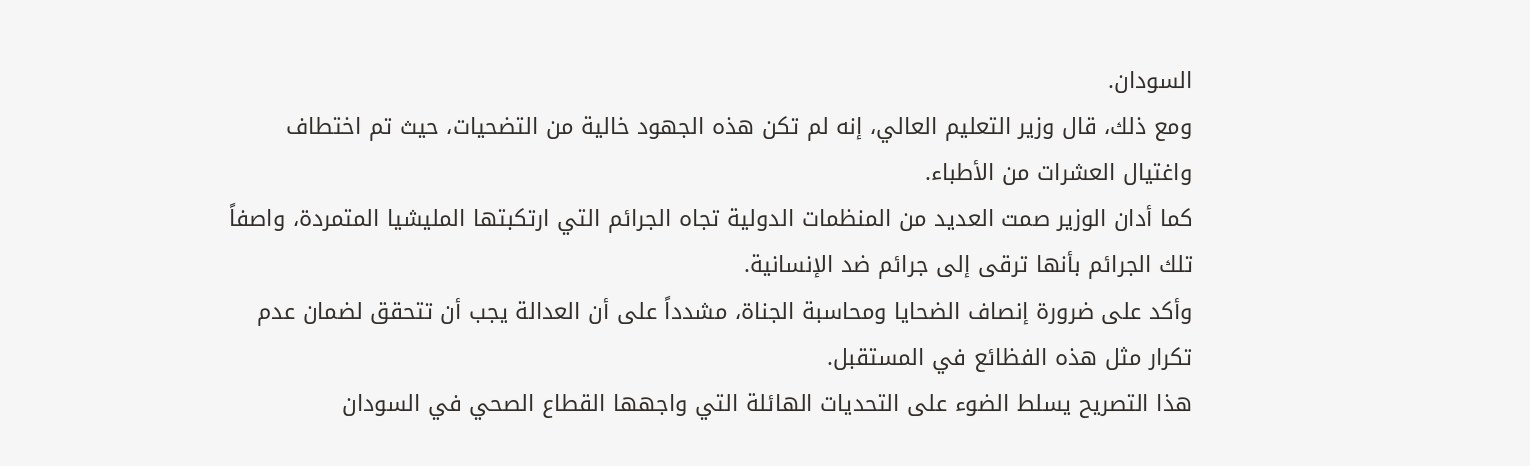السودان.
ومع ذلك، قال وزير التعليم العالي، إنه لم تكن هذه الجهود خالية من التضحيات، حيث تم اختطاف واغتيال العشرات من الأطباء.
كما أدان الوزير صمت العديد من المنظمات الدولية تجاه الجرائم التي ارتكبتها المليشيا المتمردة، واصفاً تلك الجرائم بأنها ترقى إلى جرائم ضد الإنسانية.
وأكد على ضرورة إنصاف الضحايا ومحاسبة الجناة، مشدداً على أن العدالة يجب أن تتحقق لضمان عدم تكرار مثل هذه الفظائع في المستقبل.
هذا التصريح يسلط الضوء على التحديات الهائلة التي واجهها القطاع الصحي في السودان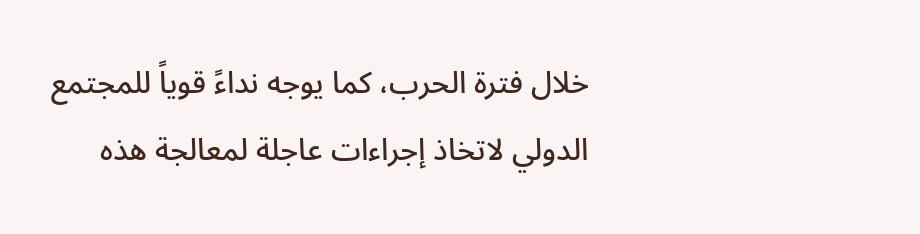خلال فترة الحرب، كما يوجه نداءً قوياً للمجتمع الدولي لاتخاذ إجراءات عاجلة لمعالجة هذه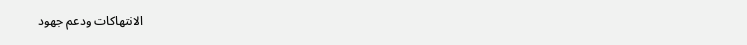الانتهاكات ودعم جهود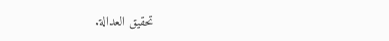تحقيق العدالة.